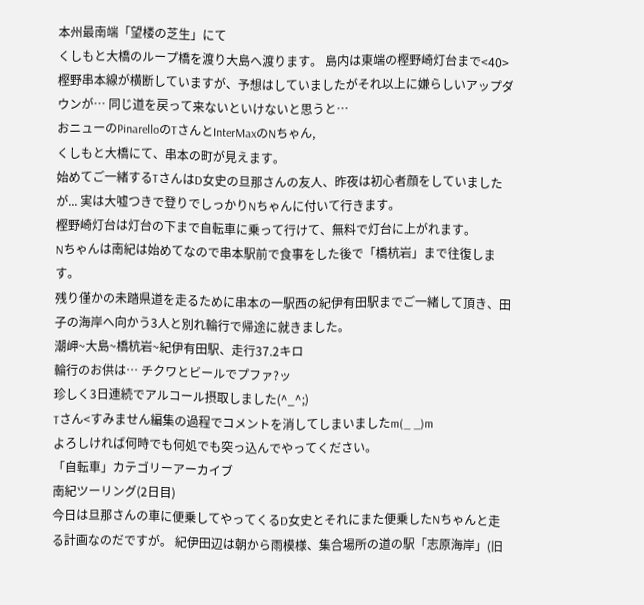本州最南端「望楼の芝生」にて
くしもと大橋のループ橋を渡り大島へ渡ります。 島内は東端の樫野崎灯台まで<40>樫野串本線が横断していますが、予想はしていましたがそれ以上に嫌らしいアップダウンが… 同じ道を戻って来ないといけないと思うと…
おニューのPinarelloのTさんとInterMaxのNちゃん,
くしもと大橋にて、串本の町が見えます。
始めてご一緒するTさんはD女史の旦那さんの友人、昨夜は初心者顔をしていましたが... 実は大嘘つきで登りでしっかりNちゃんに付いて行きます。
樫野崎灯台は灯台の下まで自転車に乗って行けて、無料で灯台に上がれます。
Nちゃんは南紀は始めてなので串本駅前で食事をした後で「橋杭岩」まで往復します。
残り僅かの未踏県道を走るために串本の一駅西の紀伊有田駅までご一緒して頂き、田子の海岸へ向かう3人と別れ輪行で帰途に就きました。
潮岬~大島~橋杭岩~紀伊有田駅、走行37.2キロ
輪行のお供は… チクワとビールでプファ?ッ
珍しく3日連続でアルコール摂取しました(^_^;)
Tさん<すみません編集の過程でコメントを消してしまいましたm(_ _)m
よろしければ何時でも何処でも突っ込んでやってください。
「自転車」カテゴリーアーカイブ
南紀ツーリング(2日目)
今日は旦那さんの車に便乗してやってくるD女史とそれにまた便乗したNちゃんと走る計画なのだですが。 紀伊田辺は朝から雨模様、集合場所の道の駅「志原海岸」(旧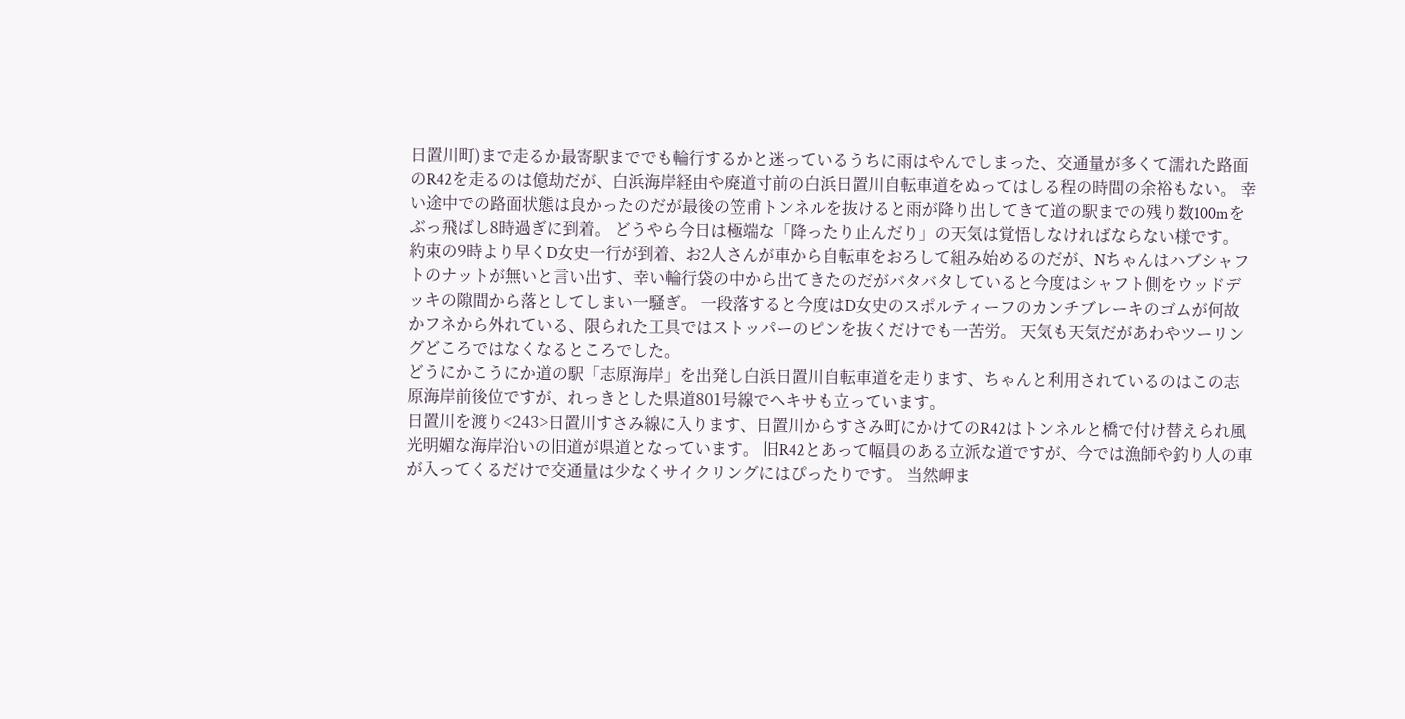日置川町)まで走るか最寄駅まででも輪行するかと迷っているうちに雨はやんでしまった、交通量が多くて濡れた路面のR42を走るのは億劫だが、白浜海岸経由や廃道寸前の白浜日置川自転車道をぬってはしる程の時間の余裕もない。 幸い途中での路面状態は良かったのだが最後の笠甫トンネルを抜けると雨が降り出してきて道の駅までの残り数100mをぶっ飛ばし8時過ぎに到着。 どうやら今日は極端な「降ったり止んだり」の天気は覚悟しなければならない様です。
約束の9時より早くD女史一行が到着、お2人さんが車から自転車をおろして組み始めるのだが、Nちゃんはハブシャフトのナットが無いと言い出す、幸い輪行袋の中から出てきたのだがバタバタしていると今度はシャフト側をウッドデッキの隙間から落としてしまい一騒ぎ。 一段落すると今度はD女史のスポルティーフのカンチブレーキのゴムが何故かフネから外れている、限られた工具ではストッパーのピンを抜くだけでも一苦労。 天気も天気だがあわやツーリングどころではなくなるところでした。
どうにかこうにか道の駅「志原海岸」を出発し白浜日置川自転車道を走ります、ちゃんと利用されているのはこの志原海岸前後位ですが、れっきとした県道801号線でヘキサも立っています。
日置川を渡り<243>日置川すさみ線に入ります、日置川からすさみ町にかけてのR42はトンネルと橋で付け替えられ風光明媚な海岸沿いの旧道が県道となっています。 旧R42とあって幅員のある立派な道ですが、今では漁師や釣り人の車が入ってくるだけで交通量は少なくサイクリングにはぴったりです。 当然岬ま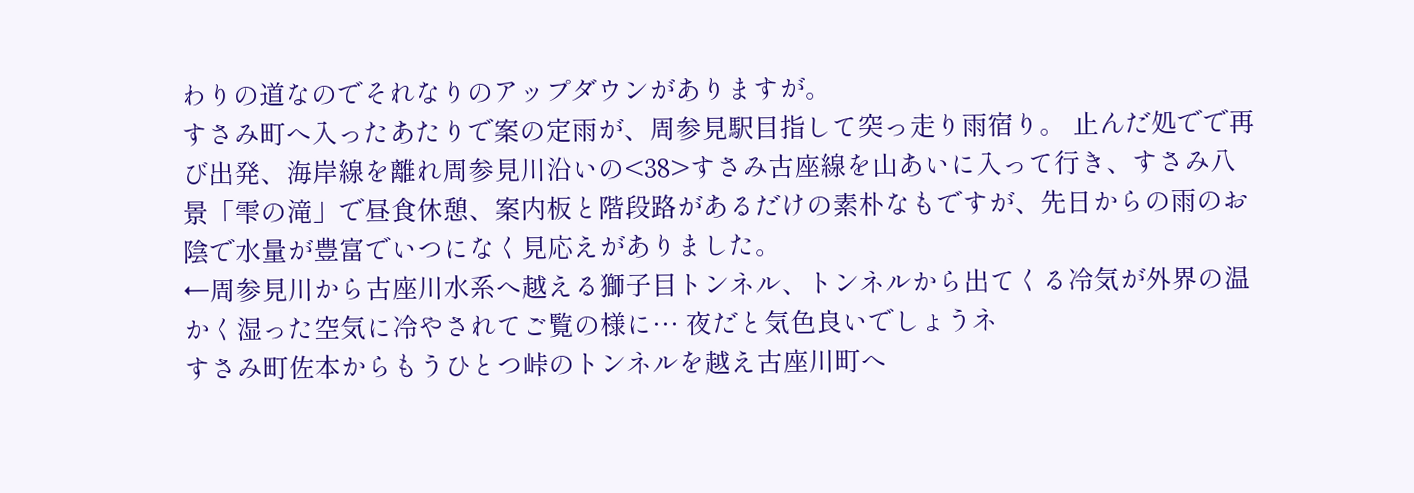わりの道なのでそれなりのアップダウンがありますが。
すさみ町へ入ったあたりで案の定雨が、周参見駅目指して突っ走り雨宿り。 止んだ処でで再び出発、海岸線を離れ周参見川沿いの<38>すさみ古座線を山あいに入って行き、すさみ八景「雫の滝」で昼食休憩、案内板と階段路があるだけの素朴なもですが、先日からの雨のお陰で水量が豊富でいつになく見応えがありました。
←周参見川から古座川水系へ越える獅子目トンネル、トンネルから出てくる冷気が外界の温かく湿った空気に冷やされてご覧の様に… 夜だと気色良いでしょうネ
すさみ町佐本からもうひとつ峠のトンネルを越え古座川町へ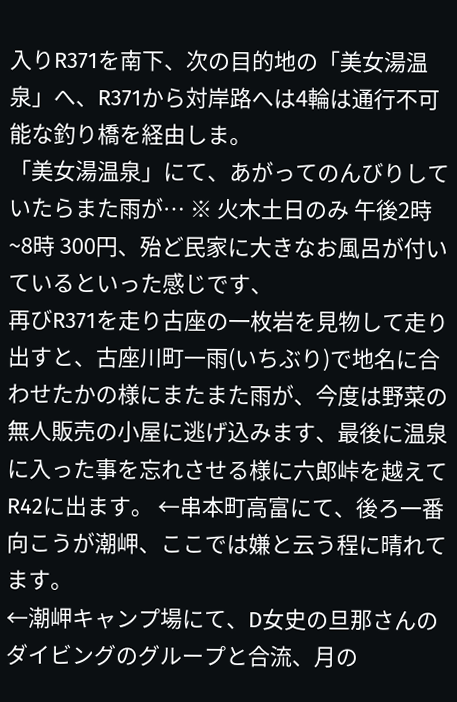入りR371を南下、次の目的地の「美女湯温泉」へ、R371から対岸路へは4輪は通行不可能な釣り橋を経由しま。
「美女湯温泉」にて、あがってのんびりしていたらまた雨が… ※ 火木土日のみ 午後2時~8時 300円、殆ど民家に大きなお風呂が付いているといった感じです、
再びR371を走り古座の一枚岩を見物して走り出すと、古座川町一雨(いちぶり)で地名に合わせたかの様にまたまた雨が、今度は野菜の無人販売の小屋に逃げ込みます、最後に温泉に入った事を忘れさせる様に六郎峠を越えてR42に出ます。 ←串本町高富にて、後ろ一番向こうが潮岬、ここでは嫌と云う程に晴れてます。
←潮岬キャンプ場にて、D女史の旦那さんのダイビングのグループと合流、月の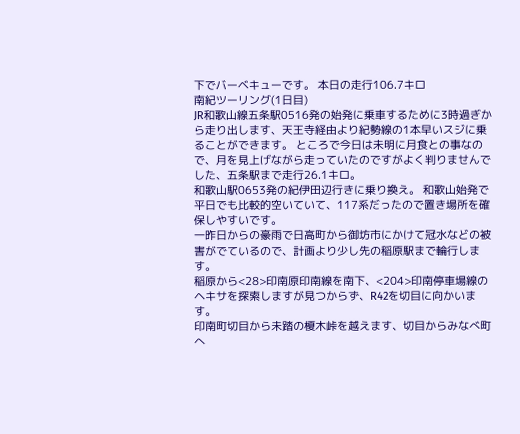下でバーベキューです。 本日の走行106.7キロ
南紀ツーリング(1日目)
JR和歌山線五条駅0516発の始発に乗車するために3時過ぎから走り出します、天王寺経由より紀勢線の1本早いスジに乗ることができます。 ところで今日は未明に月食との事なので、月を見上げながら走っていたのですがよく判りませんでした、五条駅まで走行26.1キロ。
和歌山駅0653発の紀伊田辺行きに乗り換え。 和歌山始発で平日でも比較的空いていて、117系だったので置き場所を確保しやすいです。
一昨日からの豪雨で日高町から御坊市にかけて冠水などの被害がでているので、計画より少し先の稲原駅まで輪行します。
稲原から<28>印南原印南線を南下、<204>印南停車場線のヘキサを探索しますが見つからず、R42を切目に向かいます。
印南町切目から未踏の榎木峠を越えます、切目からみなべ町へ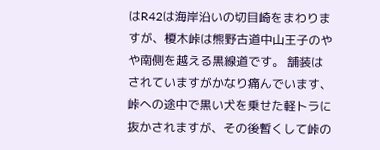はR42は海岸沿いの切目崎をまわりますが、榎木峠は熊野古道中山王子のやや南側を越える黒線道です。 舗装はされていますがかなり痛んでいます、峠への途中で黒い犬を乗せた軽トラに抜かされますが、その後暫くして峠の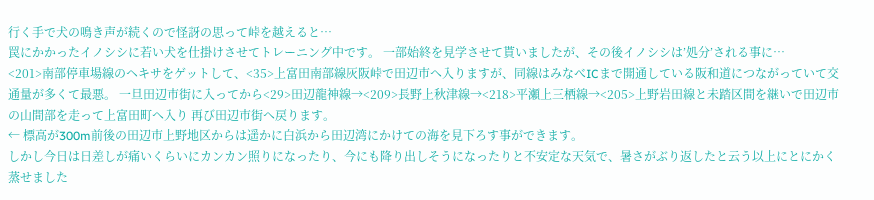行く手で犬の鳴き声が続くので怪訝の思って峠を越えると…
罠にかかったイノシシに若い犬を仕掛けさせてトレーニング中です。 一部始終を見学させて貰いましたが、その後イノシシは’処分’される事に…
<201>南部停車場線のヘキサをゲットして、<35>上富田南部線灰阪峠で田辺市へ入りますが、同線はみなべICまで開通している阪和道につながっていて交通量が多くて最悪。 一旦田辺市街に入ってから<29>田辺龍神線→<209>長野上秋津線→<218>平瀬上三栖線→<205>上野岩田線と未踏区間を継いで田辺市の山間部を走って上富田町へ入り 再び田辺市街へ戻ります。
← 標高が300m前後の田辺市上野地区からは遥かに白浜から田辺湾にかけての海を見下ろす事ができます。
しかし今日は日差しが痛いくらいにカンカン照りになったり、今にも降り出しそうになったりと不安定な天気で、暑さがぶり返したと云う以上にとにかく蒸せました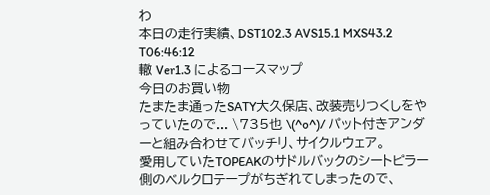わ
本日の走行実績、DST102.3 AVS15.1 MXS43.2 T06:46:12
轍 Ver1.3 によるコースマップ
今日のお買い物
たまたま通ったSATY大久保店、改装売りつくしをやっていたので... \735也 \(^o^)/ パット付きアンダーと組み合わせてバッチリ、サイクルウェア。
愛用していたTOPEAKのサドルバックのシートピラー側のベルクロテープがちぎれてしまったので、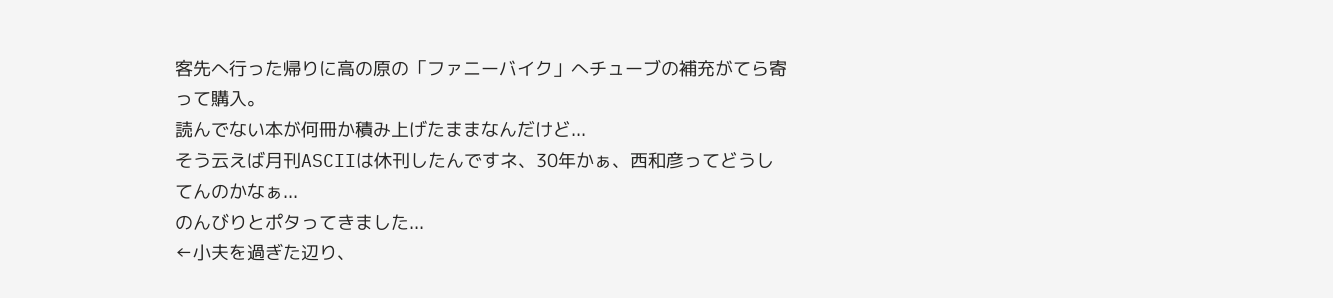客先へ行った帰りに高の原の「ファニーバイク」へチューブの補充がてら寄って購入。
読んでない本が何冊か積み上げたままなんだけど...
そう云えば月刊ASCIIは休刊したんですネ、30年かぁ、西和彦ってどうしてんのかなぁ...
のんびりとポタってきました...
←小夫を過ぎた辺り、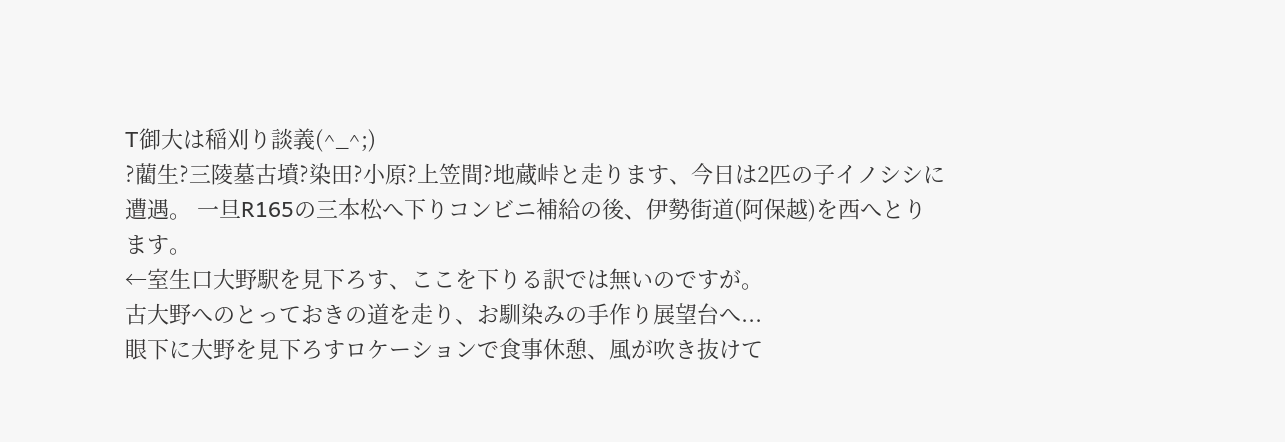T御大は稲刈り談義(^_^;)
?藺生?三陵墓古墳?染田?小原?上笠間?地蔵峠と走ります、今日は2匹の子イノシシに遭遇。 一旦R165の三本松へ下りコンビニ補給の後、伊勢街道(阿保越)を西へとります。
←室生口大野駅を見下ろす、ここを下りる訳では無いのですが。
古大野へのとっておきの道を走り、お馴染みの手作り展望台へ...
眼下に大野を見下ろすロケーションで食事休憩、風が吹き抜けて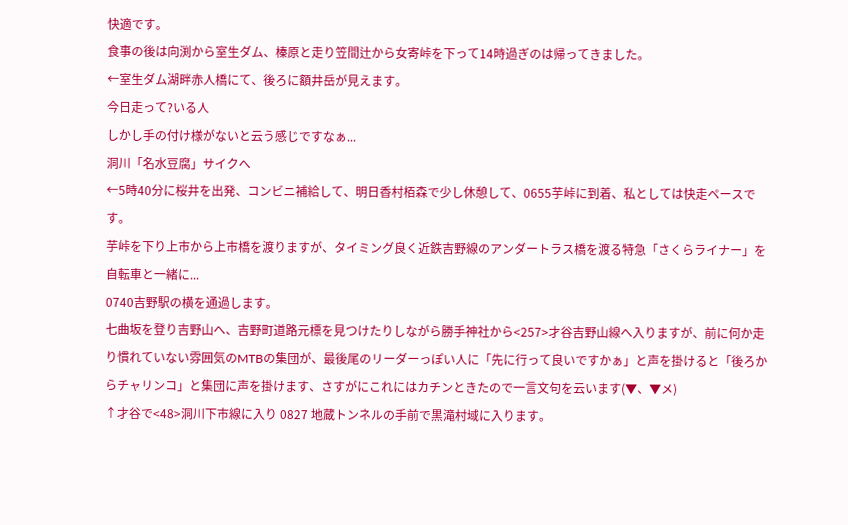快適です。
食事の後は向渕から室生ダム、榛原と走り笠間辻から女寄峠を下って14時過ぎのは帰ってきました。
←室生ダム湖畔赤人橋にて、後ろに額井岳が見えます。
今日走って?いる人
しかし手の付け様がないと云う感じですなぁ...
洞川「名水豆腐」サイクへ
←5時40分に桜井を出発、コンビニ補給して、明日香村栢森で少し休憩して、0655芋峠に到着、私としては快走ペースです。
芋峠を下り上市から上市橋を渡りますが、タイミング良く近鉄吉野線のアンダートラス橋を渡る特急「さくらライナー」を自転車と一緒に...
0740吉野駅の横を通過します。
七曲坂を登り吉野山へ、吉野町道路元標を見つけたりしながら勝手神社から<257>才谷吉野山線へ入りますが、前に何か走り慣れていない雰囲気のMTBの集団が、最後尾のリーダーっぽい人に「先に行って良いですかぁ」と声を掛けると「後ろからチャリンコ」と集団に声を掛けます、さすがにこれにはカチンときたので一言文句を云います(▼、▼メ)
↑才谷で<48>洞川下市線に入り 0827 地蔵トンネルの手前で黒滝村域に入ります。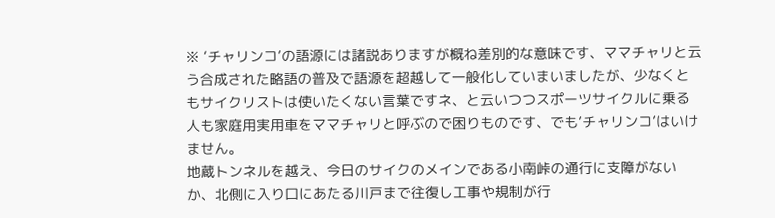※ ‘チャリンコ’の語源には諸説ありますが概ね差別的な意味です、ママチャリと云う合成された略語の普及で語源を超越して一般化していまいましたが、少なくともサイクリストは使いたくない言葉ですネ、と云いつつスポーツサイクルに乗る人も家庭用実用車をママチャリと呼ぶので困りものです、でも’チャリンコ’はいけません。
地蔵トンネルを越え、今日のサイクのメインである小南峠の通行に支障がないか、北側に入り口にあたる川戸まで往復し工事や規制が行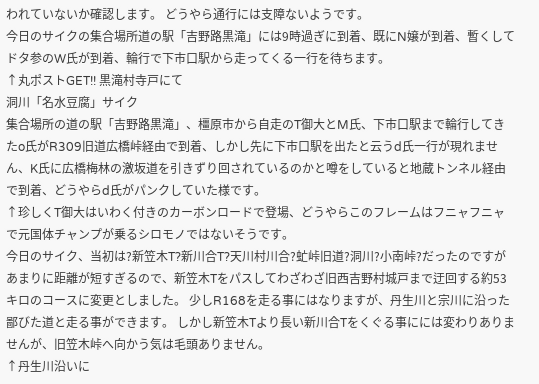われていないか確認します。 どうやら通行には支障ないようです。
今日のサイクの集合場所道の駅「吉野路黒滝」には9時過ぎに到着、既にN嬢が到着、暫くしてドタ参のW氏が到着、輪行で下市口駅から走ってくる一行を待ちます。
↑丸ポストGET!! 黒滝村寺戸にて
洞川「名水豆腐」サイク
集合場所の道の駅「吉野路黒滝」、橿原市から自走のT御大とM氏、下市口駅まで輪行してきたo氏がR309旧道広橋峠経由で到着、しかし先に下市口駅を出たと云うd氏一行が現れません、K氏に広橋梅林の激坂道を引きずり回されているのかと噂をしていると地蔵トンネル経由で到着、どうやらd氏がパンクしていた様です。
↑珍しくT御大はいわく付きのカーボンロードで登場、どうやらこのフレームはフニャフニャで元国体チャンプが乗るシロモノではないそうです。
今日のサイク、当初は?新笠木T?新川合T?天川村川合?虻峠旧道?洞川?小南峠?だったのですがあまりに距離が短すぎるので、新笠木Tをパスしてわざわざ旧西吉野村城戸まで迂回する約53キロのコースに変更としました。 少しR168を走る事にはなりますが、丹生川と宗川に沿った鄙びた道と走る事ができます。 しかし新笠木Tより長い新川合Tをくぐる事にには変わりありませんが、旧笠木峠へ向かう気は毛頭ありません。
↑丹生川沿いに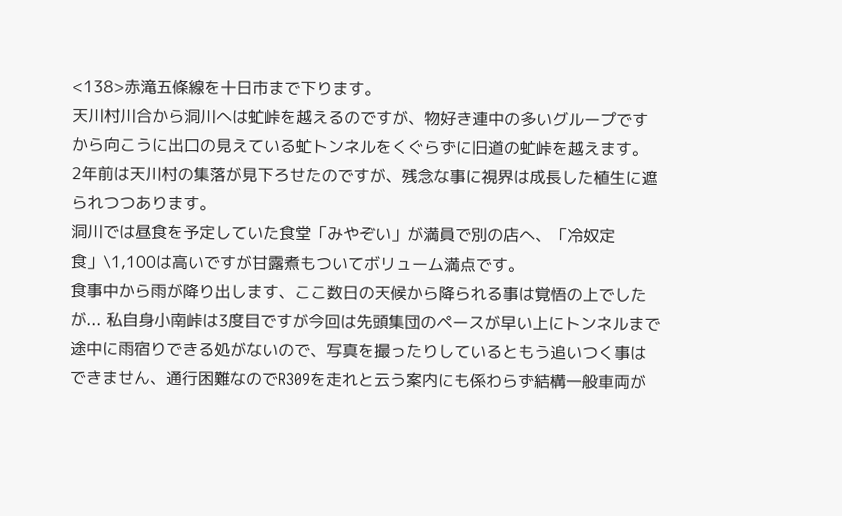<138>赤滝五條線を十日市まで下ります。
天川村川合から洞川へは虻峠を越えるのですが、物好き連中の多いグループですから向こうに出口の見えている虻トンネルをくぐらずに旧道の虻峠を越えます。 2年前は天川村の集落が見下ろせたのですが、残念な事に視界は成長した植生に遮られつつあります。
洞川では昼食を予定していた食堂「みやぞい」が満員で別の店へ、「冷奴定食」\1,100は高いですが甘露煮もついてボリューム満点です。
食事中から雨が降り出します、ここ数日の天候から降られる事は覚悟の上でしたが... 私自身小南峠は3度目ですが今回は先頭集団のペースが早い上にトンネルまで途中に雨宿りできる処がないので、写真を撮ったりしているともう追いつく事はできません、通行困難なのでR309を走れと云う案内にも係わらず結構一般車両が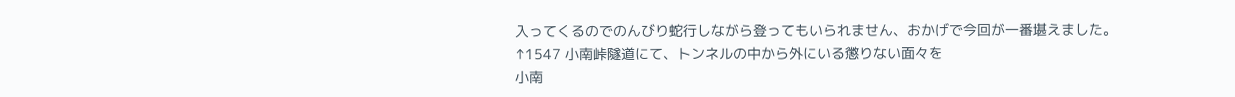入ってくるのでのんびり蛇行しながら登ってもいられません、おかげで今回が一番堪えました。
↑1547 小南峠隧道にて、トンネルの中から外にいる懲りない面々を
小南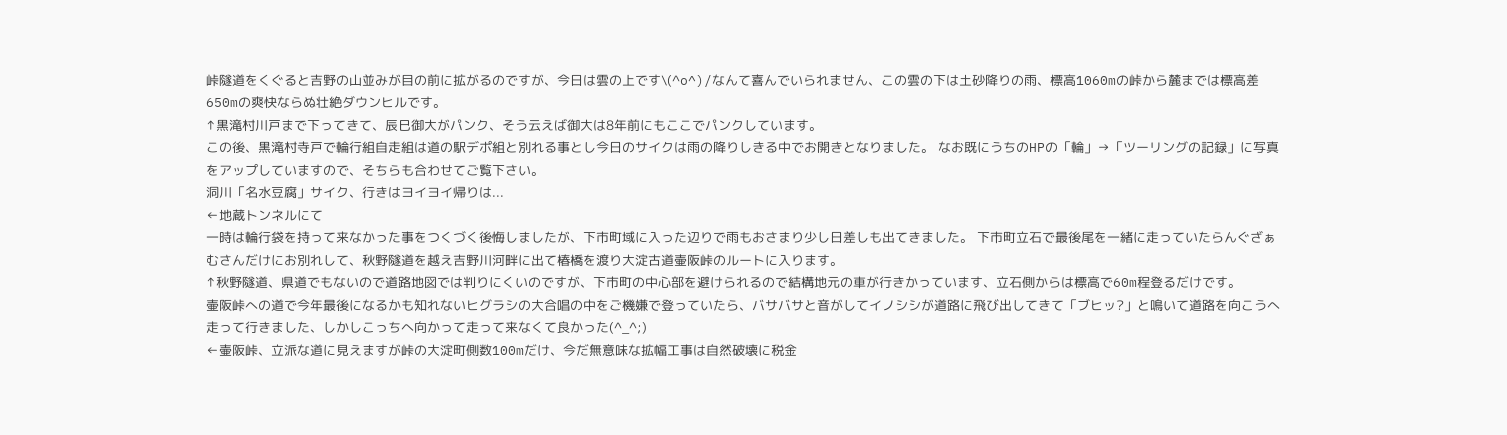峠隧道をくぐると吉野の山並みが目の前に拡がるのですが、今日は雲の上です\(^o^)/なんて喜んでいられません、この雲の下は土砂降りの雨、標高1060mの峠から麓までは標高差650mの爽快ならぬ壮絶ダウンヒルです。
↑黒滝村川戸まで下ってきて、辰巳御大がパンク、そう云えば御大は8年前にもここでパンクしています。
この後、黒滝村寺戸で輪行組自走組は道の駅デポ組と別れる事とし今日のサイクは雨の降りしきる中でお開きとなりました。 なお既にうちのHPの「輪」→「ツーリングの記録」に写真をアップしていますので、そちらも合わせてご覧下さい。
洞川「名水豆腐」サイク、行きはヨイヨイ帰りは...
←地蔵トンネルにて
一時は輪行袋を持って来なかった事をつくづく後悔しましたが、下市町域に入った辺りで雨もおさまり少し日差しも出てきました。 下市町立石で最後尾を一緒に走っていたらんぐざぁむさんだけにお別れして、秋野隧道を越え吉野川河畔に出て椿橋を渡り大淀古道壷阪峠のルートに入ります。
↑秋野隧道、県道でもないので道路地図では判りにくいのですが、下市町の中心部を避けられるので結構地元の車が行きかっています、立石側からは標高で60m程登るだけです。
壷阪峠への道で今年最後になるかも知れないヒグラシの大合唱の中をご機嫌で登っていたら、バサバサと音がしてイノシシが道路に飛び出してきて「ブヒッ?」と鳴いて道路を向こうへ走って行きました、しかしこっちへ向かって走って来なくて良かった(^_^;)
←壷阪峠、立派な道に見えますが峠の大淀町側数100mだけ、今だ無意味な拡幅工事は自然破壊に税金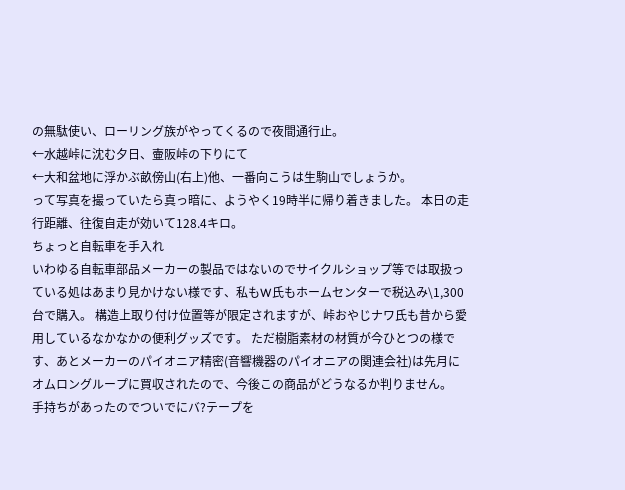の無駄使い、ローリング族がやってくるので夜間通行止。
←水越峠に沈む夕日、壷阪峠の下りにて
←大和盆地に浮かぶ畝傍山(右上)他、一番向こうは生駒山でしょうか。
って写真を撮っていたら真っ暗に、ようやく19時半に帰り着きました。 本日の走行距離、往復自走が効いて128.4キロ。
ちょっと自転車を手入れ
いわゆる自転車部品メーカーの製品ではないのでサイクルショップ等では取扱っている処はあまり見かけない様です、私もW氏もホームセンターで税込み\1,300台で購入。 構造上取り付け位置等が限定されますが、峠おやじナワ氏も昔から愛用しているなかなかの便利グッズです。 ただ樹脂素材の材質が今ひとつの様です、あとメーカーのパイオニア精密(音響機器のパイオニアの関連会社)は先月にオムロングループに買収されたので、今後この商品がどうなるか判りません。
手持ちがあったのでついでにバ?テープを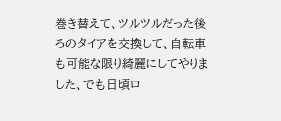巻き替えて、ツルツルだった後ろのタイアを交換して、自転車も可能な限り綺麗にしてやりました、でも日頃ロ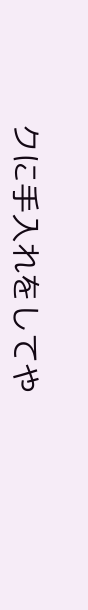クに手入れをしてや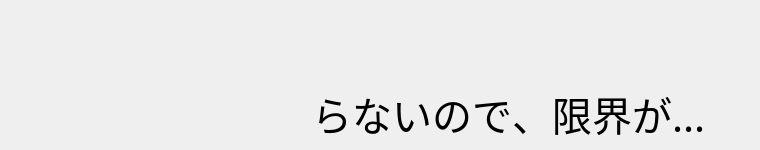らないので、限界が...